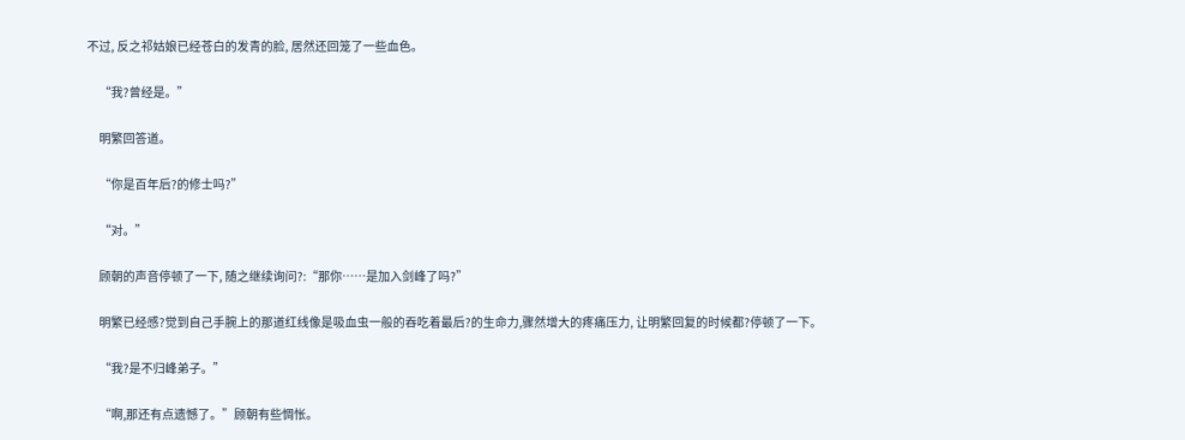不过, 反之祁姑娘已经苍白的发青的脸, 居然还回笼了一些血色。

    “我?曾经是。”

    明繁回答道。

    “你是百年后?的修士吗?”

    “对。”

    顾朝的声音停顿了一下, 随之继续询问?:“那你……是加入剑峰了吗?”

    明繁已经感?觉到自己手腕上的那道红线像是吸血虫一般的吞吃着最后?的生命力,骤然增大的疼痛压力, 让明繁回复的时候都?停顿了一下。

    “我?是不归峰弟子。”

    “啊,那还有点遗憾了。”顾朝有些惆怅。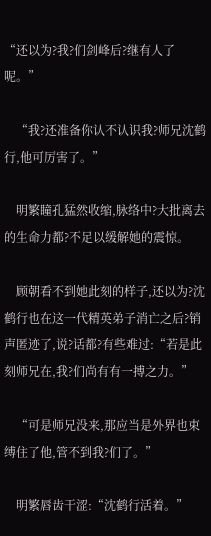“还以为?我?们剑峰后?继有人了呢。”

    “我?还准备你认不认识我?师兄沈鹤行,他可厉害了。”

    明繁瞳孔猛然收缩,脉络中?大批离去的生命力都?不足以缓解她的震惊。

    顾朝看不到她此刻的样子,还以为?沈鹤行也在这一代精英弟子消亡之后?销声匿迹了,说?话都?有些难过:“若是此刻师兄在,我?们尚有有一搏之力。”

    “可是师兄没来,那应当是外界也束缚住了他,管不到我?们了。”

    明繁唇齿干涩:“沈鹤行活着。”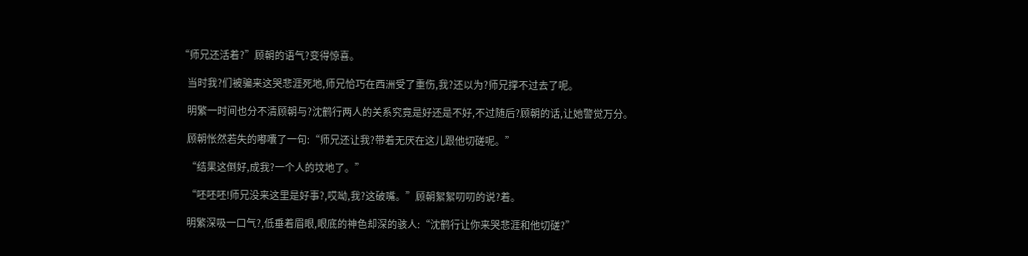“师兄还活着?”顾朝的语气?变得惊喜。

    当时我?们被骗来这哭悲涯死地,师兄恰巧在西洲受了重伤,我?还以为?师兄撑不过去了呢。

    明繁一时间也分不清顾朝与?沈鹤行两人的关系究竟是好还是不好,不过随后?顾朝的话,让她警觉万分。

    顾朝怅然若失的嘟囔了一句:“师兄还让我?带着无厌在这儿跟他切磋呢。”

    “结果这倒好,成我?一个人的坟地了。”

    “呸呸呸!师兄没来这里是好事?,哎呦,我?这破嘴。”顾朝絮絮叨叨的说?着。

    明繁深吸一口气?,低垂着眉眼,眼底的神色却深的骇人:“沈鹤行让你来哭悲涯和他切磋?”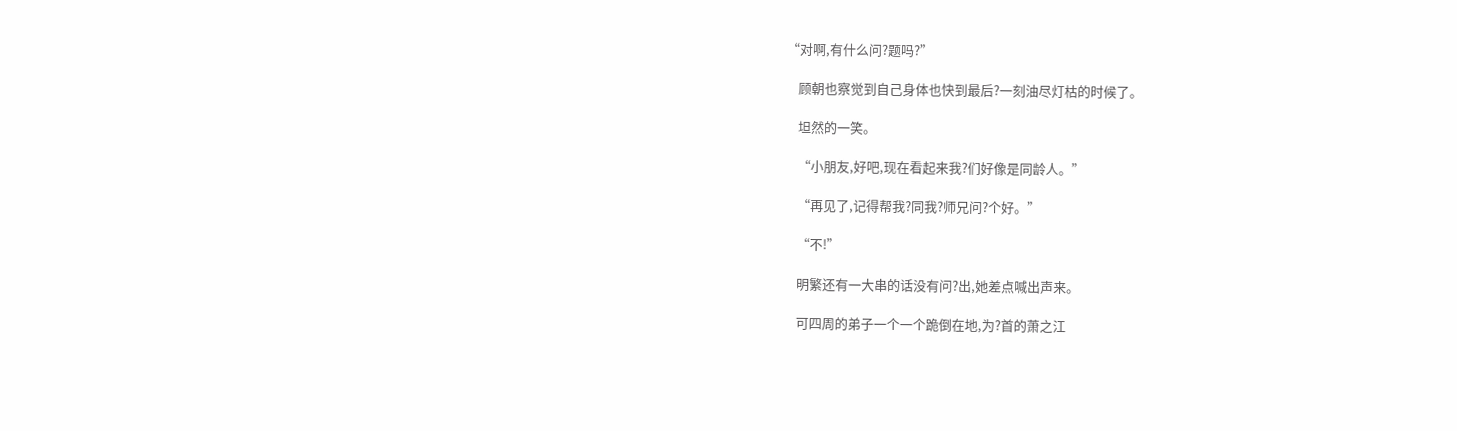“对啊,有什么问?题吗?”

    顾朝也察觉到自己身体也快到最后?一刻油尽灯枯的时候了。

    坦然的一笑。

    “小朋友,好吧,现在看起来我?们好像是同龄人。”

    “再见了,记得帮我?同我?师兄问?个好。”

    “不!”

    明繁还有一大串的话没有问?出,她差点喊出声来。

    可四周的弟子一个一个跪倒在地,为?首的萧之江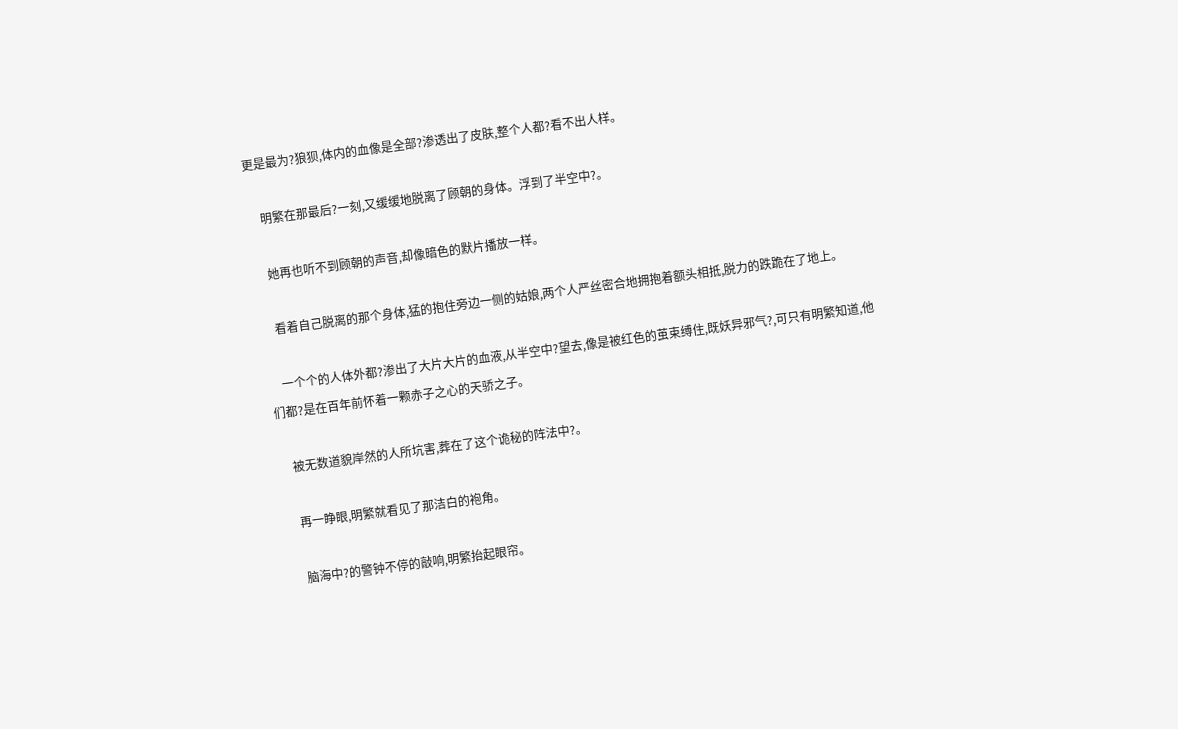更是最为?狼狈,体内的血像是全部?渗透出了皮肤,整个人都?看不出人样。

    明繁在那最后?一刻,又缓缓地脱离了顾朝的身体。浮到了半空中?。

    她再也听不到顾朝的声音,却像暗色的默片播放一样。

    看着自己脱离的那个身体,猛的抱住旁边一侧的姑娘,两个人严丝密合地拥抱着额头相抵,脱力的跌跪在了地上。

    一个个的人体外都?渗出了大片大片的血液,从半空中?望去,像是被红色的茧束缚住,既妖异邪气?,可只有明繁知道,他们都?是在百年前怀着一颗赤子之心的天骄之子。

    被无数道貌岸然的人所坑害,葬在了这个诡秘的阵法中?。

    再一睁眼,明繁就看见了那洁白的袍角。

    脑海中?的警钟不停的敲响,明繁抬起眼帘。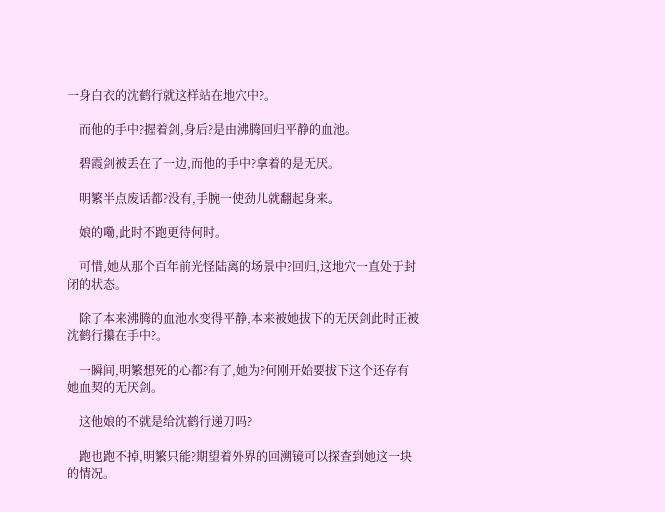一身白衣的沈鹤行就这样站在地穴中?。

    而他的手中?握着剑,身后?是由沸腾回归平静的血池。

    碧霞剑被丢在了一边,而他的手中?拿着的是无厌。

    明繁半点废话都?没有,手腕一使劲儿就翻起身来。

    娘的嘞,此时不跑更待何时。

    可惜,她从那个百年前光怪陆离的场景中?回归,这地穴一直处于封闭的状态。

    除了本来沸腾的血池水变得平静,本来被她拔下的无厌剑此时正被沈鹤行攥在手中?。

    一瞬间,明繁想死的心都?有了,她为?何刚开始要拔下这个还存有她血契的无厌剑。

    这他娘的不就是给沈鹤行递刀吗?

    跑也跑不掉,明繁只能?期望着外界的回溯镜可以探查到她这一块的情况。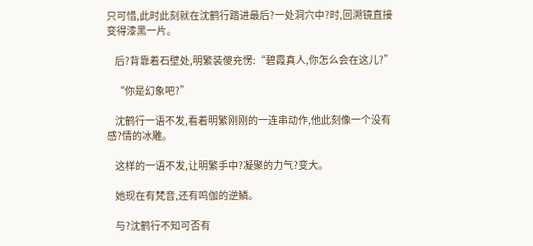只可惜,此时此刻就在沈鹤行踏进最后?一处洞穴中?时,回溯镜直接变得漆黑一片。

    后?背靠着石壁处,明繁装傻充愣:“碧霞真人,你怎么会在这儿?”

    “你是幻象吧?”

    沈鹤行一语不发,看着明繁刚刚的一连串动作,他此刻像一个没有感?情的冰雕。

    这样的一语不发,让明繁手中?凝聚的力气?变大。

    她现在有梵音,还有鸣伽的逆鳞。

    与?沈鹤行不知可否有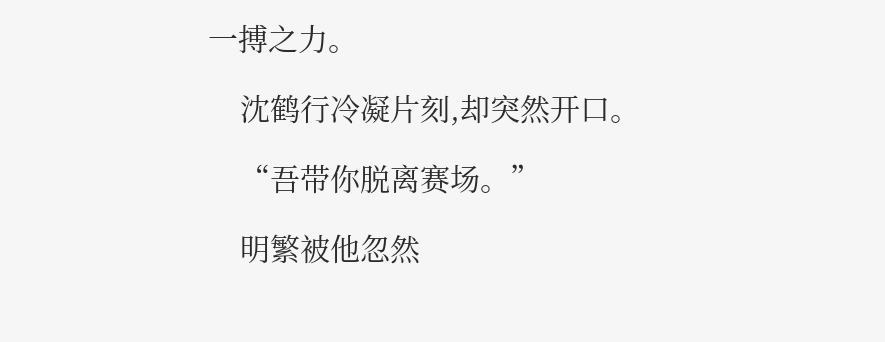一搏之力。

    沈鹤行冷凝片刻,却突然开口。

    “吾带你脱离赛场。”

    明繁被他忽然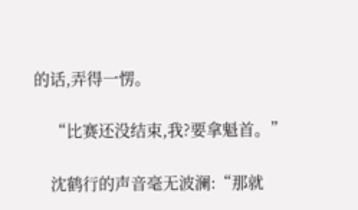的话,弄得一愣。

    “比赛还没结束,我?要拿魁首。”

    沈鹤行的声音毫无波澜:“那就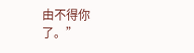由不得你了。”